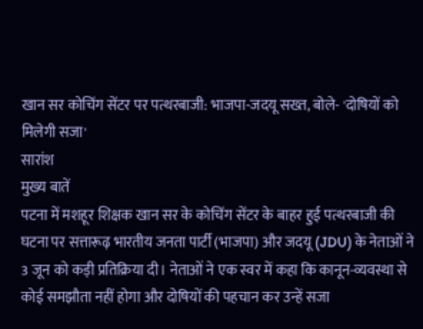खान सर कोचिंग सेंटर पर पत्थरबाजी: भाजपा-जदयू सख्त, बोले- 'दोषियों को मिलेगी सजा'
सारांश
मुख्य बातें
पटना में मशहूर शिक्षक खान सर के कोचिंग सेंटर के बाहर हुई पत्थरबाजी की घटना पर सत्तारूढ़ भारतीय जनता पार्टी (भाजपा) और जदयू (JDU) के नेताओं ने 3 जून को कड़ी प्रतिक्रिया दी। नेताओं ने एक स्वर में कहा कि कानून-व्यवस्था से कोई समझौता नहीं होगा और दोषियों की पहचान कर उन्हें सजा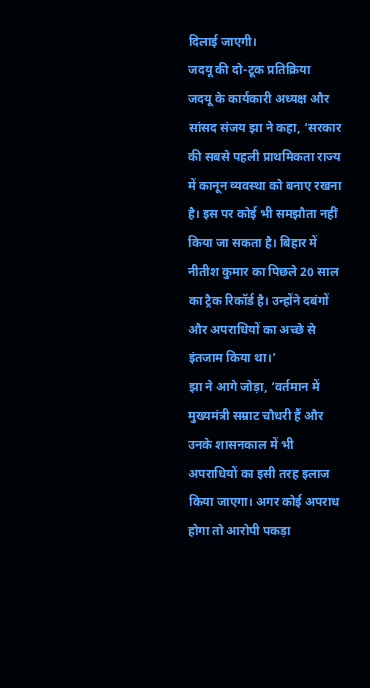दिलाई जाएगी।
जदयू की दो-टूक प्रतिक्रिया
जदयू के कार्यकारी अध्यक्ष और सांसद संजय झा ने कहा, ‘सरकार की सबसे पहली प्राथमिकता राज्य में कानून व्यवस्था को बनाए रखना है। इस पर कोई भी समझौता नहीं किया जा सकता है। बिहार में नीतीश कुमार का पिछले 20 साल का ट्रैक रिकॉर्ड है। उन्होंने दबंगों और अपराधियों का अच्छे से इंतजाम किया था।’
झा ने आगे जोड़ा, ‘वर्तमान में मुख्यमंत्री सम्राट चौधरी हैं और उनके शासनकाल में भी अपराधियों का इसी तरह इलाज किया जाएगा। अगर कोई अपराध होगा तो आरोपी पकड़ा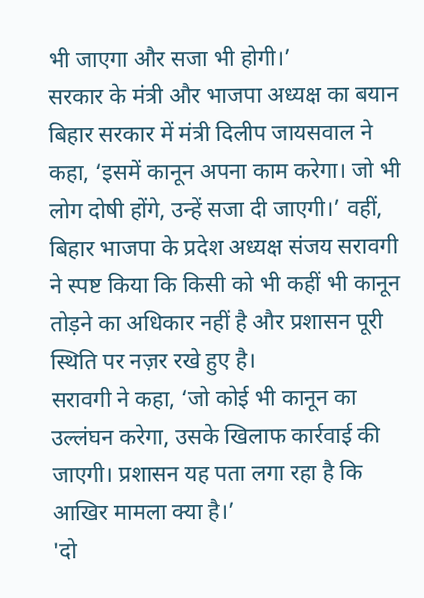भी जाएगा और सजा भी होगी।’
सरकार के मंत्री और भाजपा अध्यक्ष का बयान
बिहार सरकार में मंत्री दिलीप जायसवाल ने कहा, ‘इसमें कानून अपना काम करेगा। जो भी लोग दोषी होंगे, उन्हें सजा दी जाएगी।’ वहीं, बिहार भाजपा के प्रदेश अध्यक्ष संजय सरावगी ने स्पष्ट किया कि किसी को भी कहीं भी कानून तोड़ने का अधिकार नहीं है और प्रशासन पूरी स्थिति पर नज़र रखे हुए है।
सरावगी ने कहा, ‘जो कोई भी कानून का उल्लंघन करेगा, उसके खिलाफ कार्रवाई की जाएगी। प्रशासन यह पता लगा रहा है कि आखिर मामला क्या है।’
'दो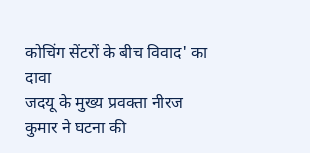कोचिंग सेंटरों के बीच विवाद' का दावा
जदयू के मुख्य प्रवक्ता नीरज कुमार ने घटना की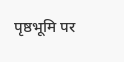पृष्ठभूमि पर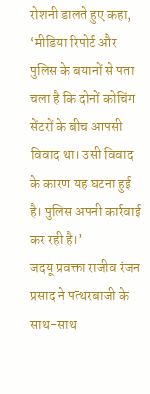रोशनी डालते हुए कहा, ‘मीडिया रिपोर्ट और पुलिस के बयानों से पता चला है कि दोनों कोचिंग सेंटरों के बीच आपसी विवाद था। उसी विवाद के कारण यह घटना हुई है। पुलिस अपनी कार्रवाई कर रही है।’
जदयू प्रवक्ता राजीव रंजन प्रसाद ने पत्थरबाजी के साथ-साथ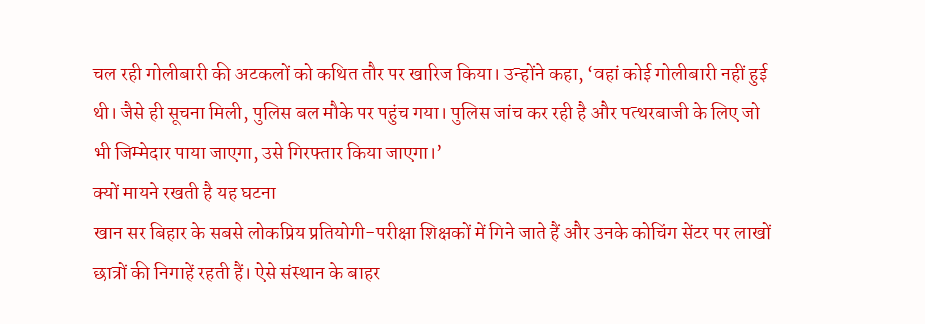चल रही गोलीबारी की अटकलों को कथित तौर पर खारिज किया। उन्होंने कहा, ‘वहां कोई गोलीबारी नहीं हुई थी। जैसे ही सूचना मिली, पुलिस बल मौके पर पहुंच गया। पुलिस जांच कर रही है और पत्थरबाजी के लिए जो भी जिम्मेदार पाया जाएगा, उसे गिरफ्तार किया जाएगा।’
क्यों मायने रखती है यह घटना
खान सर बिहार के सबसे लोकप्रिय प्रतियोगी-परीक्षा शिक्षकों में गिने जाते हैं और उनके कोचिंग सेंटर पर लाखों छात्रों की निगाहें रहती हैं। ऐसे संस्थान के बाहर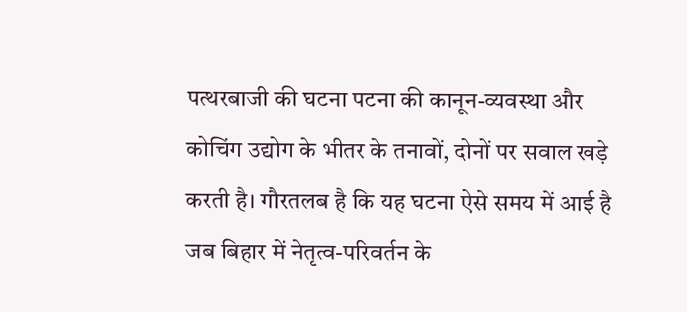पत्थरबाजी की घटना पटना की कानून-व्यवस्था और कोचिंग उद्योग के भीतर के तनावों, दोनों पर सवाल खड़े करती है। गौरतलब है कि यह घटना ऐसे समय में आई है जब बिहार में नेतृत्व-परिवर्तन के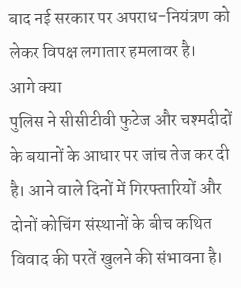बाद नई सरकार पर अपराध-नियंत्रण को लेकर विपक्ष लगातार हमलावर है।
आगे क्या
पुलिस ने सीसीटीवी फुटेज और चश्मदीदों के बयानों के आधार पर जांच तेज कर दी है। आने वाले दिनों में गिरफ्तारियों और दोनों कोचिंग संस्थानों के बीच कथित विवाद की परतें खुलने की संभावना है।